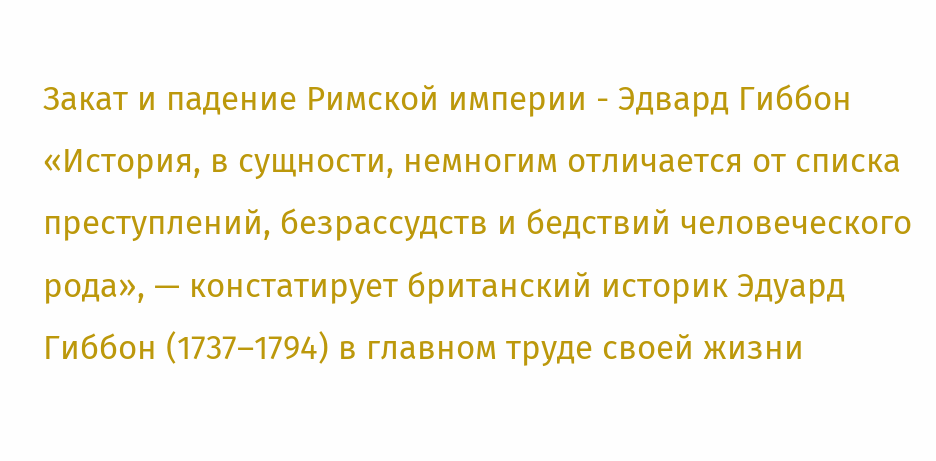Закат и падение Римской империи - Эдвард Гиббон
«История, в сущности, немногим отличается от списка преступлений, безрассудств и бедствий человеческого рода», — констатирует британский историк Эдуард Гиббон (1737–1794) в главном труде своей жизни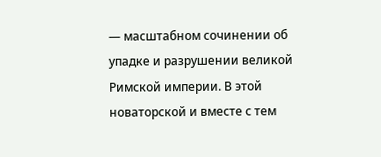— масштабном сочинении об упадке и разрушении великой Римской империи. В этой новаторской и вместе с тем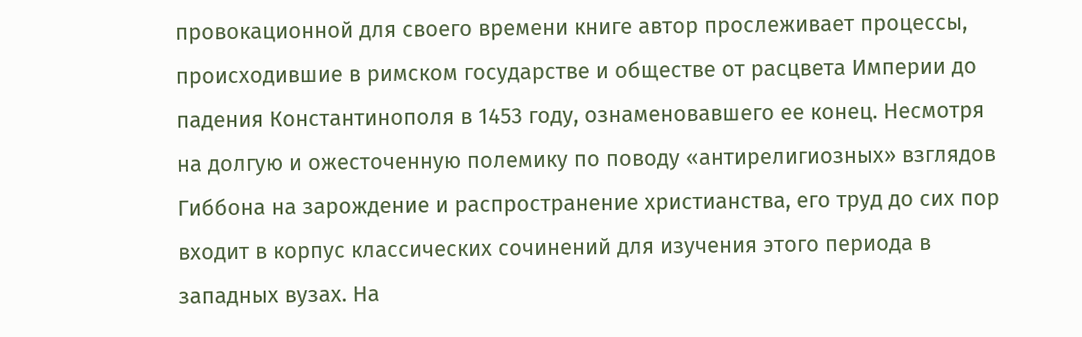провокационной для своего времени книге автор прослеживает процессы, происходившие в римском государстве и обществе от расцвета Империи до падения Константинополя в 1453 году, ознаменовавшего ее конец. Несмотря на долгую и ожесточенную полемику по поводу «антирелигиозных» взглядов Гиббона на зарождение и распространение христианства, его труд до сих пор входит в корпус классических сочинений для изучения этого периода в западных вузах. На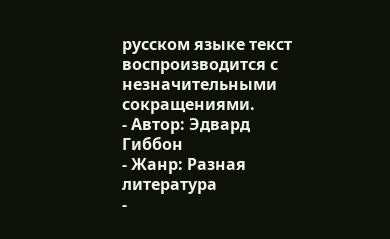русском языке текст воспроизводится с незначительными сокращениями.
- Автор: Эдвард Гиббон
- Жанр: Разная литература
-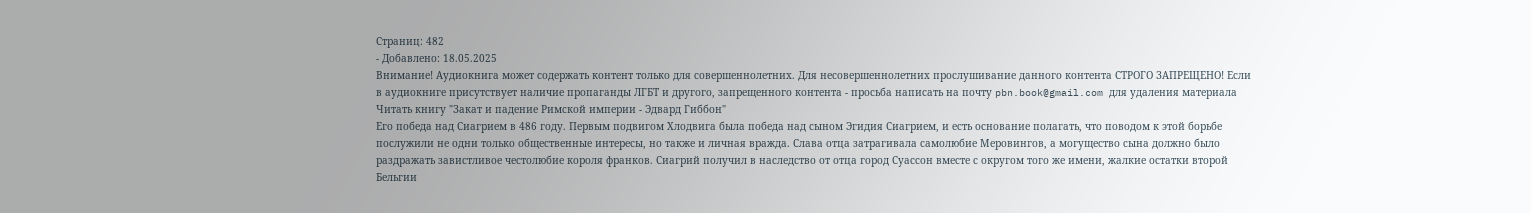Страниц: 482
- Добавлено: 18.05.2025
Внимание! Аудиокнига может содержать контент только для совершеннолетних. Для несовершеннолетних прослушивание данного контента СТРОГО ЗАПРЕЩЕНО! Если в аудиокниге присутствует наличие пропаганды ЛГБТ и другого, запрещенного контента - просьба написать на почту pbn.book@gmail.com для удаления материала
Читать книгу "Закат и падение Римской империи - Эдвард Гиббон"
Его победа над Сиагрием в 486 году. Первым подвигом Хлодвига была победа над сыном Эгидия Сиагрием, и есть основание полагать, что поводом к этой борьбе послужили не одни только общественные интересы, но также и личная вражда. Слава отца затрагивала самолюбие Меровингов, а могущество сына должно было раздражать завистливое честолюбие короля франков. Сиагрий получил в наследство от отца город Суассон вместе с округом того же имени, жалкие остатки второй Бельгии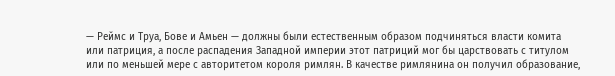— Реймс и Труа, Бове и Амьен — должны были естественным образом подчиняться власти комита или патриция, а после распадения Западной империи этот патриций мог бы царствовать с титулом или по меньшей мере с авторитетом короля римлян. В качестве римлянина он получил образование,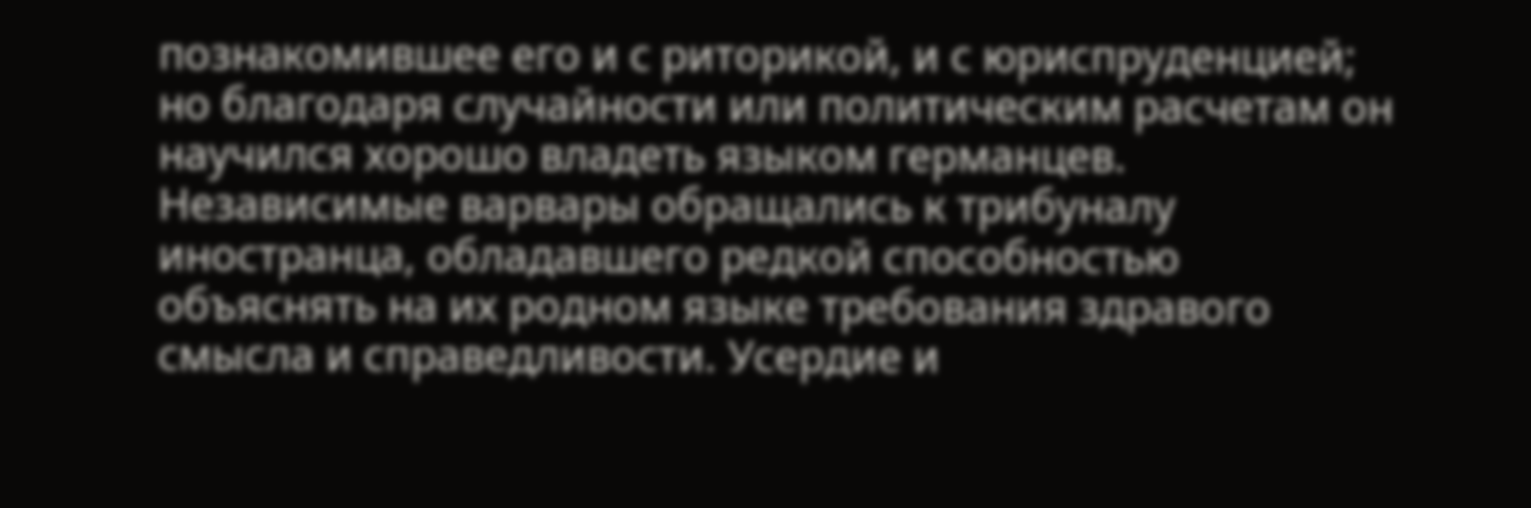познакомившее его и с риторикой, и с юриспруденцией; но благодаря случайности или политическим расчетам он научился хорошо владеть языком германцев. Независимые варвары обращались к трибуналу иностранца, обладавшего редкой способностью объяснять на их родном языке требования здравого смысла и справедливости. Усердие и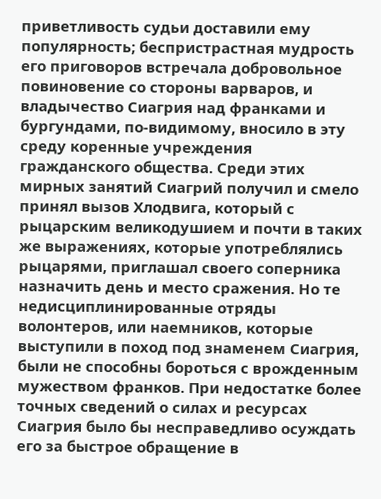приветливость судьи доставили ему популярность; беспристрастная мудрость его приговоров встречала добровольное повиновение со стороны варваров, и владычество Сиагрия над франками и бургундами, по-видимому, вносило в эту среду коренные учреждения гражданского общества. Среди этих мирных занятий Сиагрий получил и смело принял вызов Хлодвига, который с рыцарским великодушием и почти в таких же выражениях, которые употреблялись рыцарями, приглашал своего соперника назначить день и место сражения. Но те недисциплинированные отряды волонтеров, или наемников, которые выступили в поход под знаменем Сиагрия, были не способны бороться с врожденным мужеством франков. При недостатке более точных сведений о силах и ресурсах Сиагрия было бы несправедливо осуждать его за быстрое обращение в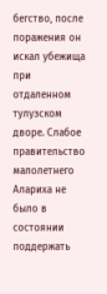бегство, после поражения он искал убежища при отдаленном тулузском дворе. Слабое правительство малолетнего Алариха не было в состоянии поддержать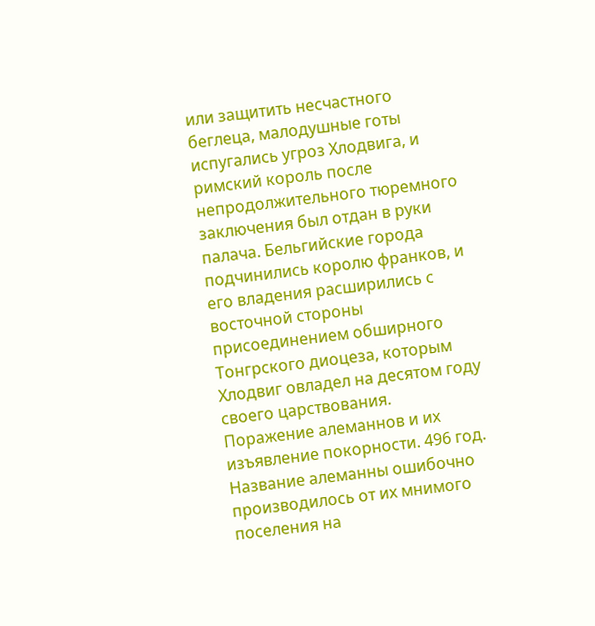или защитить несчастного беглеца, малодушные готы испугались угроз Хлодвига, и римский король после непродолжительного тюремного заключения был отдан в руки палача. Бельгийские города подчинились королю франков, и его владения расширились с восточной стороны присоединением обширного Тонгрского диоцеза, которым Хлодвиг овладел на десятом году своего царствования.
Поражение алеманнов и их изъявление покорности. 496 год. Название алеманны ошибочно производилось от их мнимого поселения на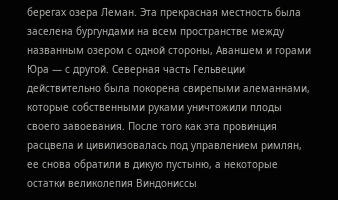берегах озера Леман. Эта прекрасная местность была заселена бургундами на всем пространстве между названным озером с одной стороны, Аваншем и горами Юра — с другой. Северная часть Гельвеции действительно была покорена свирепыми алеманнами, которые собственными руками уничтожили плоды своего завоевания. После того как эта провинция расцвела и цивилизовалась под управлением римлян, ее снова обратили в дикую пустыню, а некоторые остатки великолепия Виндониссы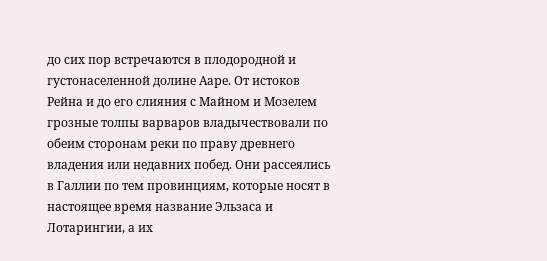до сих пор встречаются в плодородной и густонаселенной долине Ааре. От истоков Рейна и до его слияния с Майном и Мозелем грозные толпы варваров владычествовали по обеим сторонам реки по праву древнего владения или недавних побед. Они рассеялись в Галлии по тем провинциям, которые носят в настоящее время название Эльзаса и Лотарингии, а их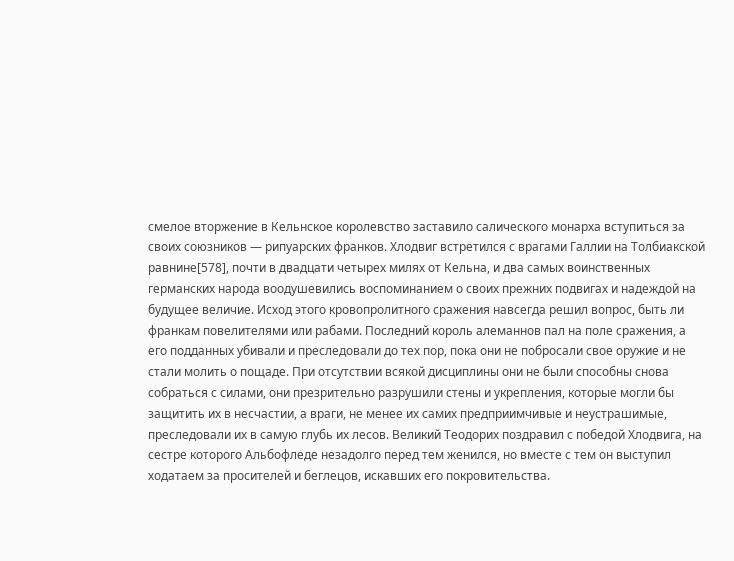смелое вторжение в Кельнское королевство заставило салического монарха вступиться за своих союзников — рипуарских франков. Хлодвиг встретился с врагами Галлии на Толбиакской равнине[578], почти в двадцати четырех милях от Кельна, и два самых воинственных германских народа воодушевились воспоминанием о своих прежних подвигах и надеждой на будущее величие. Исход этого кровопролитного сражения навсегда решил вопрос, быть ли франкам повелителями или рабами. Последний король алеманнов пал на поле сражения, а его подданных убивали и преследовали до тех пор, пока они не побросали свое оружие и не стали молить о пощаде. При отсутствии всякой дисциплины они не были способны снова собраться с силами, они презрительно разрушили стены и укрепления, которые могли бы защитить их в несчастии, а враги, не менее их самих предприимчивые и неустрашимые, преследовали их в самую глубь их лесов. Великий Теодорих поздравил с победой Хлодвига, на сестре которого Альбофледе незадолго перед тем женился, но вместе с тем он выступил ходатаем за просителей и беглецов, искавших его покровительства.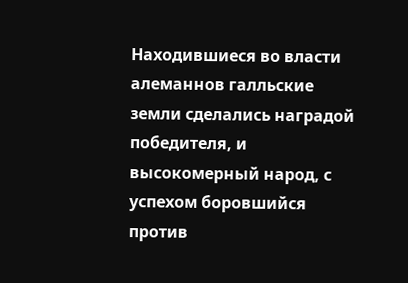Находившиеся во власти алеманнов галльские земли сделались наградой победителя, и высокомерный народ, с успехом боровшийся против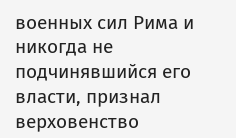военных сил Рима и никогда не подчинявшийся его власти, признал верховенство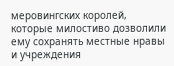меровингских королей, которые милостиво дозволили ему сохранять местные нравы и учреждения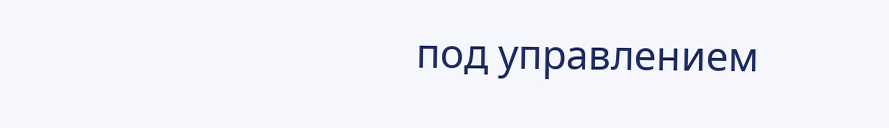под управлением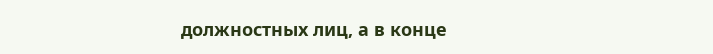должностных лиц, а в конце